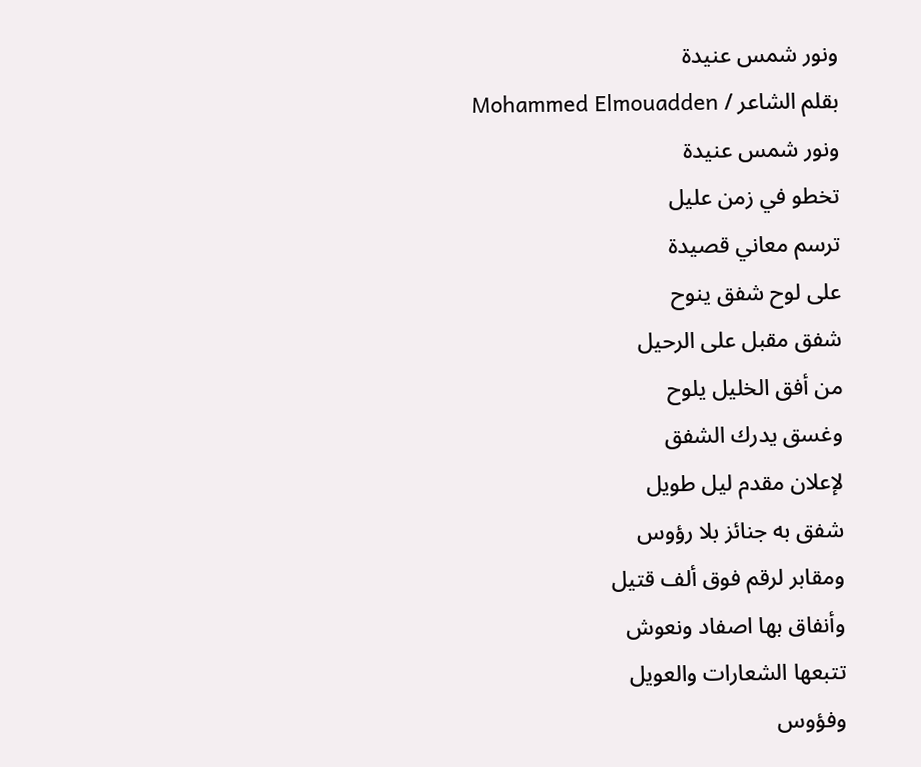ونور شمس عنيدة
بقلم الشاعر / Mohammed Elmouadden
ونور شمس عنيدة
تخطو في زمن عليل
ترسم معاني قصيدة
على لوح شفق ينوح
شفق مقبل على الرحيل
من أفق الخليل يلوح
وغسق يدرك الشفق
لإعلان مقدم ليل طويل
شفق به جنائز بلا رؤوس
ومقابر لرقم فوق ألف قتيل
وأنفاق بها اصفاد ونعوش
تتبعها الشعارات والعويل
وفؤوس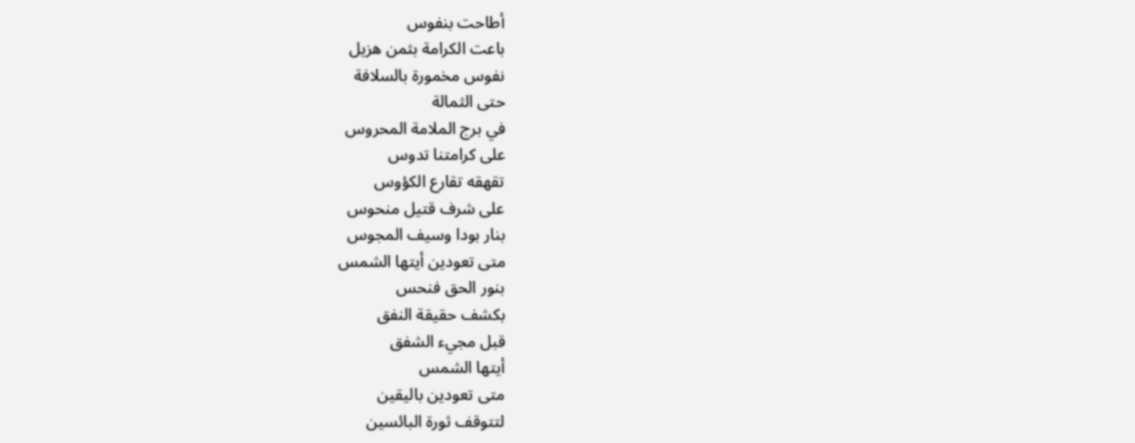أطاحت بنفوس
باعت الكرامة بثمن هزيل
نفوس مخمورة بالسلافة
حتى الثمالة
في برج الملامة المحروس
على كرامتنا تدوس
تقهقه تقارع الكؤوس
على شرف قتيل منحوس
بنار بودا وسيف المجوس
متى تعودين أيتها الشمس
بنور الحق فنحس
بكشف حقيقة النفق
قبل مجيء الشفق
أيتها الشمس
متى تعودين باليقين
لتتوقف ثورة البائسين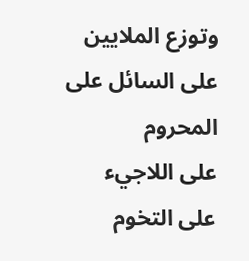وتوزع الملايين
على السائل على المحروم
على اللاجيء على التخوم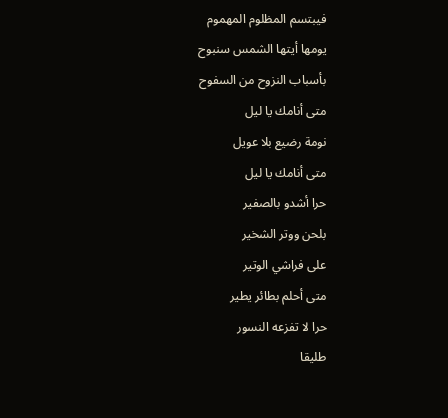فيبتسم المظلوم المهموم
يومها أيتها الشمس سنبوح
بأسباب النزوح من السفوح
متى أنامك يا ليل
نومة رضيع بلا عويل
متى أنامك يا ليل
حرا أشدو بالصفير
بلحن ووتر الشخير
على فراشي الوتير
متى أحلم بطائر يطير
حرا لا تفزعه النسور
طليقا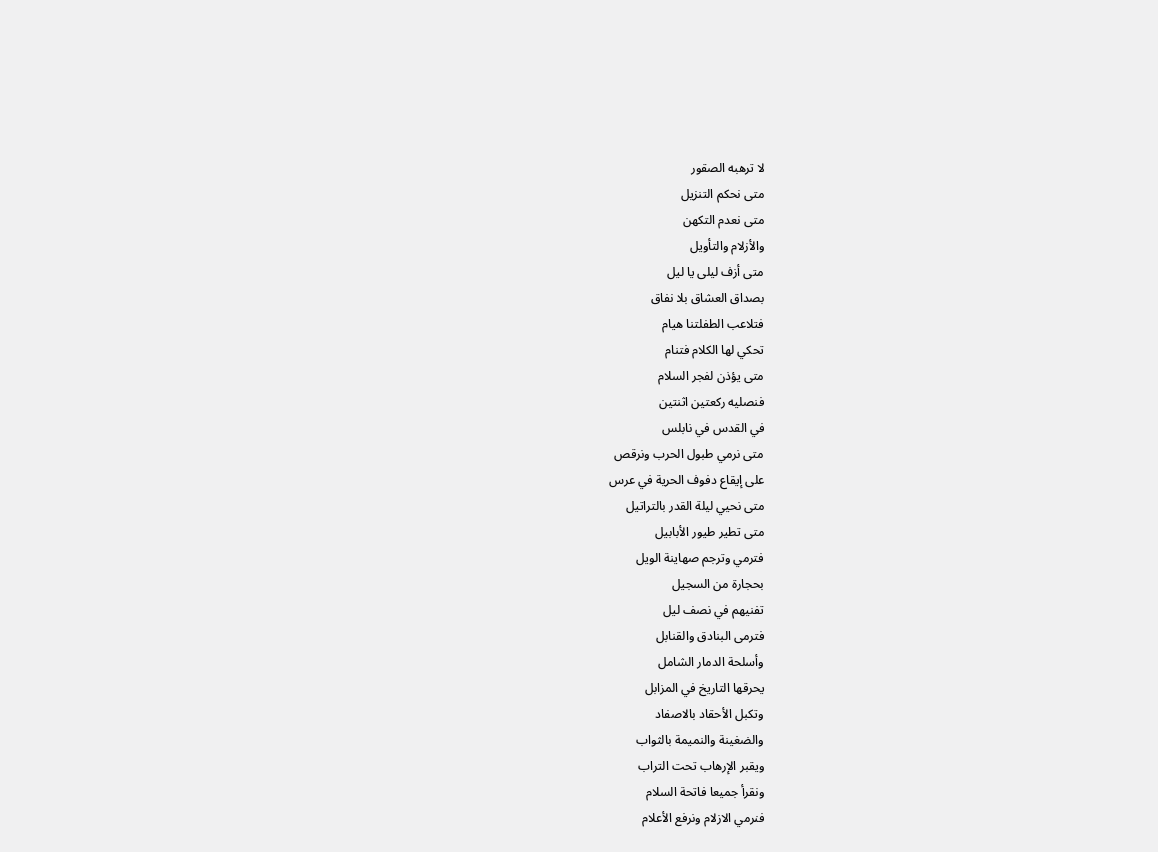لا ترهبه الصقور
متى نحكم التنزيل
متى نعدم التكهن
والأزلام والتأويل
متى أزف ليلى يا ليل
بصداق العشاق بلا نفاق
فتلاعب الطفلتنا هيام
تحكي لها الكلام فتنام
متى يؤذن لفجر السلام
فنصليه ركعتين اثنتين
في القدس في نابلس
متى نرمي طبول الحرب ونرقص
على إيقاع دفوف الحرية في عرس
متى نحيي ليلة القدر بالتراتيل
متى تطير طيور الأبابيل
فترمي وترجم صهاينة الويل
بحجارة من السجيل
تفنيهم في نصف ليل
فترمى البنادق والقنابل
وأسلحة الدمار الشامل
يحرقها التاريخ في المزابل
وتكبل الأحقاد بالاصفاد
والضغينة والنميمة بالثواب
ويقبر الإرهاب تحت التراب
ونقرأ جميعا فاتحة السلام
فنرمي الازلام ونرفع الأعلام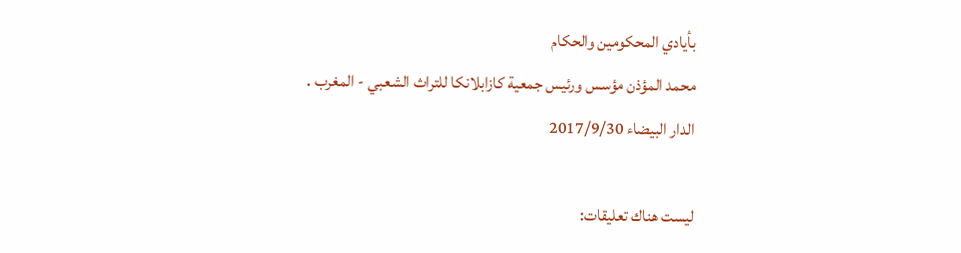بأيادي المحكومين والحكام
محمد المؤذن مؤسس ورئيس جمعية كازابلانكا للتراث الشعبي - المغرب .
الدار البيضاء 2017/9/30

ليست هناك تعليقات: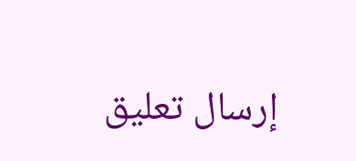إرسال تعليق